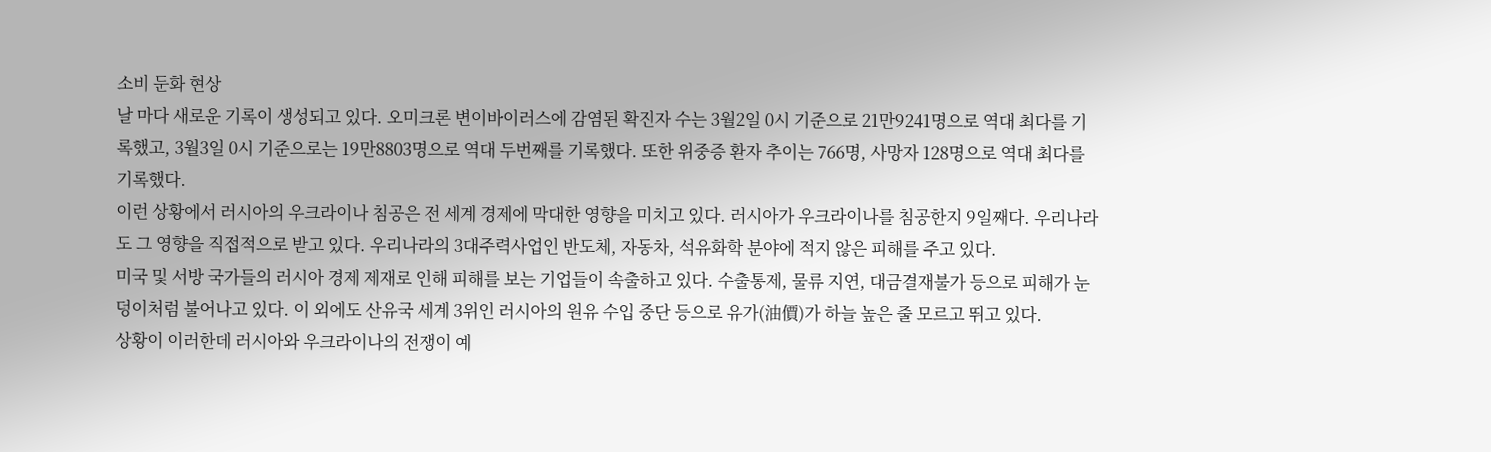소비 둔화 현상
날 마다 새로운 기록이 생성되고 있다. 오미크론 변이바이러스에 감염된 확진자 수는 3월2일 0시 기준으로 21만9241명으로 역대 최다를 기록했고, 3월3일 0시 기준으로는 19만8803명으로 역대 두번째를 기록했다. 또한 위중증 환자 추이는 766명, 사망자 128명으로 역대 최다를 기록했다.
이런 상황에서 러시아의 우크라이나 침공은 전 세계 경제에 막대한 영향을 미치고 있다. 러시아가 우크라이나를 침공한지 9일째다. 우리나라도 그 영향을 직접적으로 받고 있다. 우리나라의 3대주력사업인 반도체, 자동차, 석유화학 분야에 적지 않은 피해를 주고 있다.
미국 및 서방 국가들의 러시아 경제 제재로 인해 피해를 보는 기업들이 속출하고 있다. 수출통제, 물류 지연, 대금결재불가 등으로 피해가 눈덩이처럼 불어나고 있다. 이 외에도 산유국 세계 3위인 러시아의 원유 수입 중단 등으로 유가(油價)가 하늘 높은 줄 모르고 뛰고 있다.
상황이 이러한데 러시아와 우크라이나의 전쟁이 예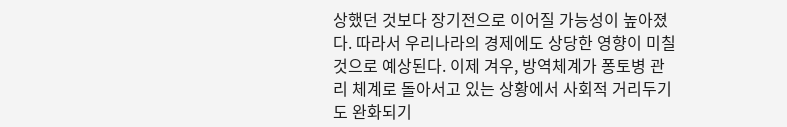상했던 것보다 장기전으로 이어질 가능성이 높아졌다. 따라서 우리나라의 경제에도 상당한 영향이 미칠 것으로 예상된다. 이제 겨우, 방역체계가 퐁토병 관리 체계로 돌아서고 있는 상황에서 사회적 거리두기도 완화되기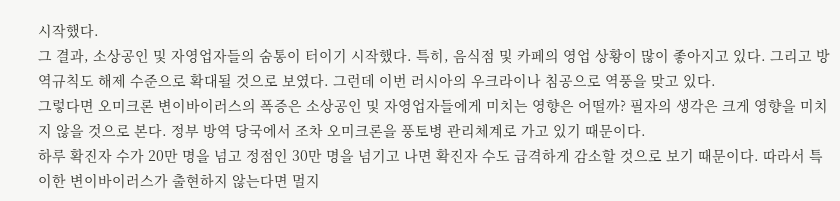시작했다.
그 결과, 소상공인 및 자영업자들의 숨통이 터이기 시작했다. 특히, 음식점 및 카페의 영업 상황이 많이 좋아지고 있다. 그리고 방역규칙도 해제 수준으로 확대될 것으로 보였다. 그런데 이번 러시아의 우크라이나 침공으로 역풍을 맞고 있다.
그렇다면 오미크론 변이바이러스의 폭증은 소상공인 및 자영업자들에게 미치는 영향은 어떨까? 필자의 생각은 크게 영향을 미치지 않을 것으로 본다. 정부 방역 당국에서 조차 오미크론을 풍토병 관리체계로 가고 있기 때문이다.
하루 확진자 수가 20만 명을 넘고 정점인 30만 명을 넘기고 나면 확진자 수도 급격하게 감소할 것으로 보기 때문이다. 따라서 특이한 변이바이러스가 출현하지 않는다면 멀지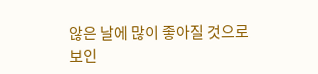않은 날에 많이 좋아질 것으로 보인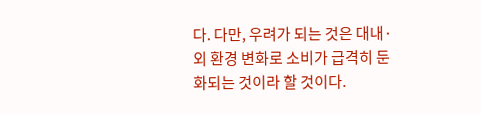다. 다만, 우려가 되는 것은 대내·외 환경 변화로 소비가 급격히 둔화되는 것이라 할 것이다.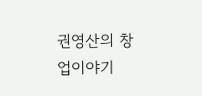권영산의 창업이야기